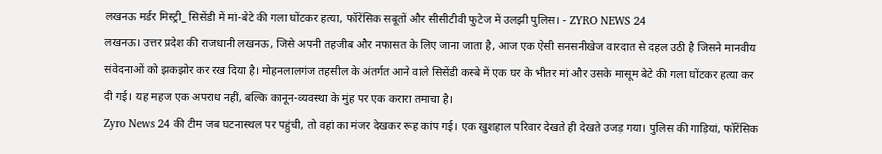लखनऊ मर्डर मिस्ट्री_ सिसेंडी में मां-बेटे की गला घोंटकर हत्या, फॉरेंसिक सबूतों और सीसीटीवी फुटेज में उलझी पुलिस। - ZYRO NEWS 24
लखनऊ। उत्तर प्रदेश की राजधानी लखनऊ, जिसे अपनी तहजीब और नफासत के लिए जाना जाता है, आज एक ऐसी सनसनीखेज वारदात से दहल उठी है जिसने मानवीय संवेदनाओं को झकझोर कर रख दिया है। मोहनलालगंज तहसील के अंतर्गत आने वाले सिसेंडी कस्बे में एक घर के भीतर मां और उसके मासूम बेटे की गला घोंटकर हत्या कर दी गई। यह महज एक अपराध नहीं, बल्कि कानून-व्यवस्था के मुंह पर एक करारा तमाचा है।
Zyro News 24 की टीम जब घटनास्थल पर पहुंची, तो वहां का मंजर देखकर रूह कांप गई। एक खुशहाल परिवार देखते ही देखते उजड़ गया। पुलिस की गाड़ियां, फॉरेंसिक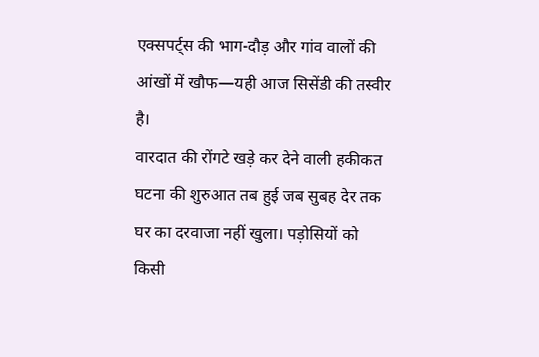एक्सपर्ट्स की भाग-दौड़ और गांव वालों की आंखों में खौफ—यही आज सिसेंडी की तस्वीर है।
वारदात की रोंगटे खड़े कर देने वाली हकीकत
घटना की शुरुआत तब हुई जब सुबह देर तक घर का दरवाजा नहीं खुला। पड़ोसियों को किसी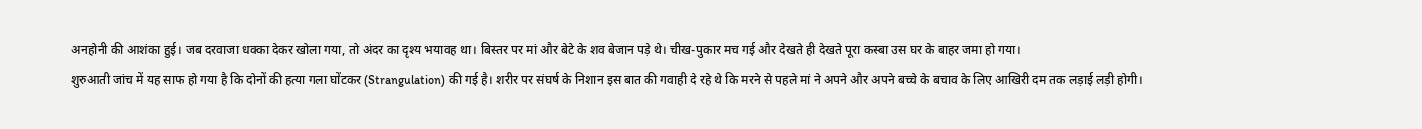अनहोनी की आशंका हुई। जब दरवाजा धक्का देकर खोला गया, तो अंदर का दृश्य भयावह था। बिस्तर पर मां और बेटे के शव बेजान पड़े थे। चीख-पुकार मच गई और देखते ही देखते पूरा कस्बा उस घर के बाहर जमा हो गया।
शुरुआती जांच में यह साफ हो गया है कि दोनों की हत्या गला घोंटकर (Strangulation) की गई है। शरीर पर संघर्ष के निशान इस बात की गवाही दे रहे थे कि मरने से पहले मां ने अपने और अपने बच्चे के बचाव के लिए आखिरी दम तक लड़ाई लड़ी होगी।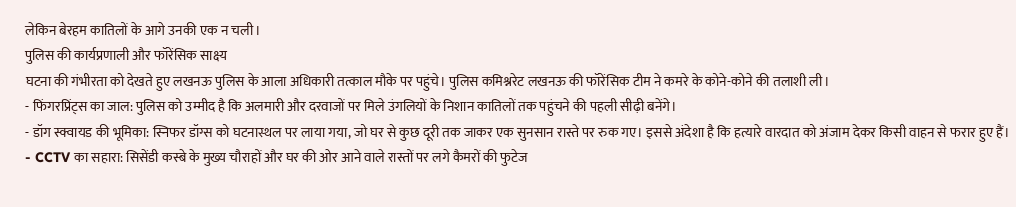लेकिन बेरहम कातिलों के आगे उनकी एक न चली।
पुलिस की कार्यप्रणाली और फॉरेंसिक साक्ष्य
घटना की गंभीरता को देखते हुए लखनऊ पुलिस के आला अधिकारी तत्काल मौके पर पहुंचे। पुलिस कमिश्नरेट लखनऊ की फॉरेंसिक टीम ने कमरे के कोने-कोने की तलाशी ली।
- फिंगरप्रिंट्स का जाल: पुलिस को उम्मीद है कि अलमारी और दरवाजों पर मिले उंगलियों के निशान कातिलों तक पहुंचने की पहली सीढ़ी बनेंगे।
- डॉग स्क्वायड की भूमिका: स्निफर डॉग्स को घटनास्थल पर लाया गया, जो घर से कुछ दूरी तक जाकर एक सुनसान रास्ते पर रुक गए। इससे अंदेशा है कि हत्यारे वारदात को अंजाम देकर किसी वाहन से फरार हुए हैं।
- CCTV का सहारा: सिसेंडी कस्बे के मुख्य चौराहों और घर की ओर आने वाले रास्तों पर लगे कैमरों की फुटेज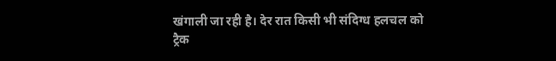खंगाली जा रही है। देर रात किसी भी संदिग्ध हलचल को ट्रैक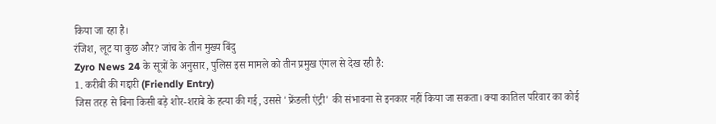किया जा रहा है।
रंजिश, लूट या कुछ और? जांच के तीन मुख्य बिंदु
Zyro News 24 के सूत्रों के अनुसार, पुलिस इस मामले को तीन प्रमुख एंगल से देख रही है:
1. करीबी की गद्दारी (Friendly Entry)
जिस तरह से बिना किसी बड़े शोर-शराबे के हत्या की गई, उससे 'फ्रेंडली एंट्री' की संभावना से इनकार नहीं किया जा सकता। क्या कातिल परिवार का कोई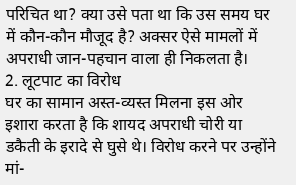परिचित था? क्या उसे पता था कि उस समय घर में कौन-कौन मौजूद है? अक्सर ऐसे मामलों में अपराधी जान-पहचान वाला ही निकलता है।
2. लूटपाट का विरोध
घर का सामान अस्त-व्यस्त मिलना इस ओर इशारा करता है कि शायद अपराधी चोरी या डकैती के इरादे से घुसे थे। विरोध करने पर उन्होंने मां-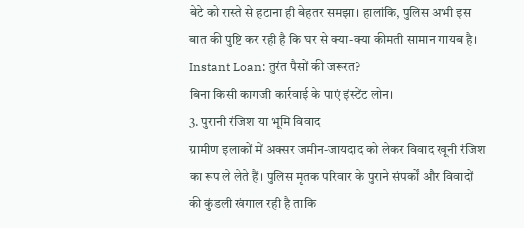बेटे को रास्ते से हटाना ही बेहतर समझा। हालांकि, पुलिस अभी इस बात की पुष्टि कर रही है कि घर से क्या-क्या कीमती सामान गायब है।
Instant Loan: तुरंत पैसों की जरूरत?
बिना किसी कागजी कार्रवाई के पाएं इंस्टेंट लोन।
3. पुरानी रंजिश या भूमि विवाद
ग्रामीण इलाकों में अक्सर जमीन-जायदाद को लेकर विवाद खूनी रंजिश का रूप ले लेते हैं। पुलिस मृतक परिवार के पुराने संपर्कों और विवादों की कुंडली खंगाल रही है ताकि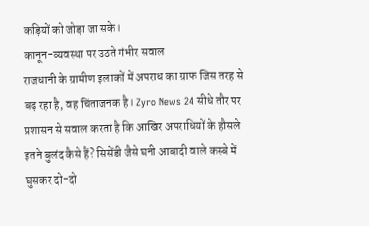कड़ियों को जोड़ा जा सके।
कानून-व्यवस्था पर उठते गंभीर सवाल
राजधानी के ग्रामीण इलाकों में अपराध का ग्राफ जिस तरह से बढ़ रहा है, वह चिंताजनक है। Zyro News 24 सीधे तौर पर प्रशासन से सवाल करता है कि आखिर अपराधियों के हौसले इतने बुलंद कैसे हैं? सिसेंडी जैसे घनी आबादी वाले कस्बे में घुसकर दो-दो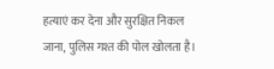हत्याएं कर देना और सुरक्षित निकल जाना, पुलिस गश्त की पोल खोलता है।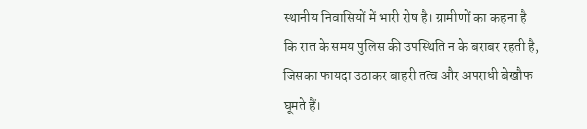स्थानीय निवासियों में भारी रोष है। ग्रामीणों का कहना है कि रात के समय पुलिस की उपस्थिति न के बराबर रहती है, जिसका फायदा उठाकर बाहरी तत्व और अपराधी बेखौफ घूमते हैं।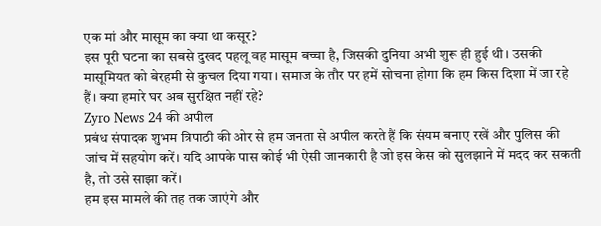एक मां और मासूम का क्या था कसूर?
इस पूरी घटना का सबसे दुखद पहलू वह मासूम बच्चा है, जिसकी दुनिया अभी शुरू ही हुई थी। उसकी मासूमियत को बेरहमी से कुचल दिया गया। समाज के तौर पर हमें सोचना होगा कि हम किस दिशा में जा रहे हैं। क्या हमारे घर अब सुरक्षित नहीं रहे?
Zyro News 24 की अपील
प्रबंध संपादक शुभम त्रिपाठी की ओर से हम जनता से अपील करते हैं कि संयम बनाए रखें और पुलिस की जांच में सहयोग करें। यदि आपके पास कोई भी ऐसी जानकारी है जो इस केस को सुलझाने में मदद कर सकती है, तो उसे साझा करें।
हम इस मामले की तह तक जाएंगे और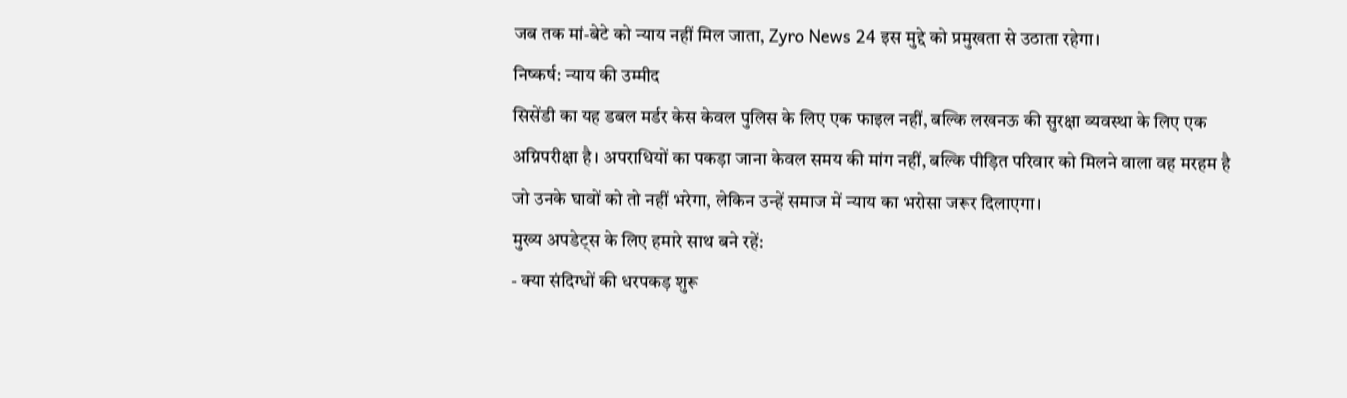जब तक मां-बेटे को न्याय नहीं मिल जाता, Zyro News 24 इस मुद्दे को प्रमुखता से उठाता रहेगा।
निष्कर्ष: न्याय की उम्मीद
सिसेंडी का यह डबल मर्डर केस केवल पुलिस के लिए एक फाइल नहीं, बल्कि लखनऊ की सुरक्षा व्यवस्था के लिए एक अग्निपरीक्षा है। अपराधियों का पकड़ा जाना केवल समय की मांग नहीं, बल्कि पीड़ित परिवार को मिलने वाला वह मरहम है जो उनके घावों को तो नहीं भरेगा, लेकिन उन्हें समाज में न्याय का भरोसा जरूर दिलाएगा।
मुख्य अपडेट्स के लिए हमारे साथ बने रहें:
- क्या संदिग्धों की धरपकड़ शुरू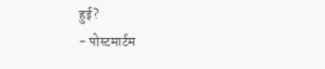हुई?
- पोस्टमार्टम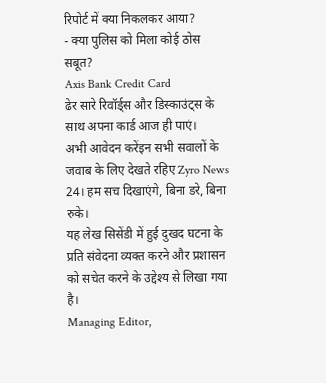रिपोर्ट में क्या निकलकर आया?
- क्या पुलिस को मिला कोई ठोस सबूत?
Axis Bank Credit Card
ढेर सारे रिवॉर्ड्स और डिस्काउंट्स के साथ अपना कार्ड आज ही पाएं।
अभी आवेदन करेंइन सभी सवालों के जवाब के लिए देखते रहिए Zyro News 24। हम सच दिखाएंगे, बिना डरे, बिना रुके।
यह लेख सिसेंडी में हुई दुखद घटना के प्रति संवेदना व्यक्त करने और प्रशासन को सचेत करने के उद्देश्य से लिखा गया है।
Managing Editor,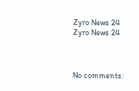Zyro News 24
Zyro News 24



No comments: